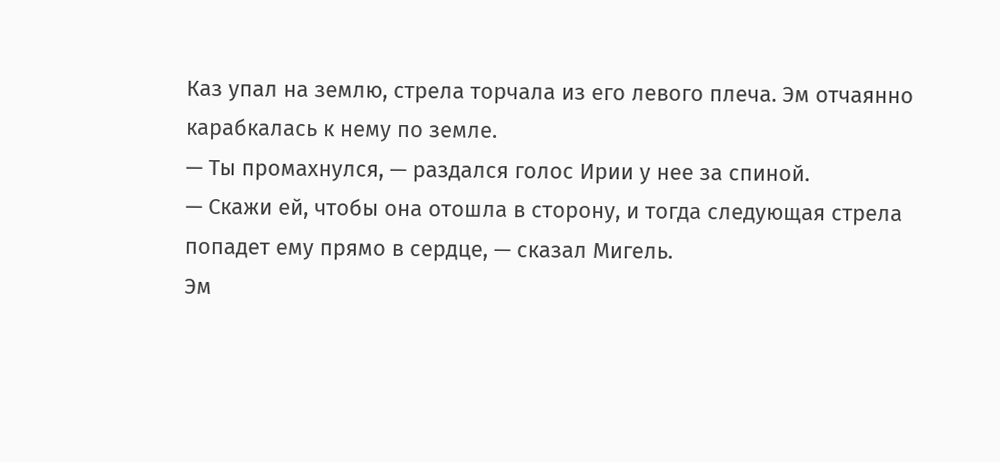Каз упал на землю, стрела торчала из его левого плеча. Эм отчаянно карабкалась к нему по земле.
— Ты промахнулся, — раздался голос Ирии у нее за спиной.
— Скажи ей, чтобы она отошла в сторону, и тогда следующая стрела попадет ему прямо в сердце, — сказал Мигель.
Эм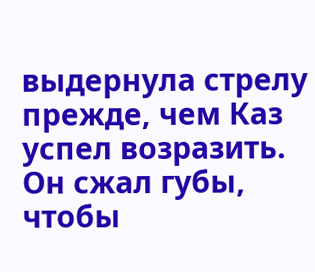выдернула стрелу прежде, чем Каз успел возразить. Он сжал губы, чтобы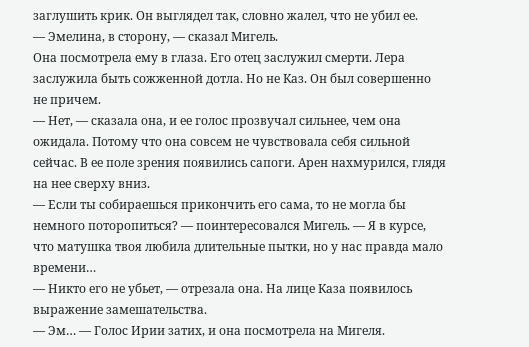заглушить крик. Он выглядел так, словно жалел, что не убил ее.
— Эмелина, в сторону, — сказал Мигель.
Она посмотрела ему в глаза. Его отец заслужил смерти. Лера заслужила быть сожженной дотла. Но не Каз. Он был совершенно не причем.
— Нет, — сказала она, и ее голос прозвучал сильнее, чем она ожидала. Потому что она совсем не чувствовала себя сильной сейчас. В ее поле зрения появились сапоги. Арен нахмурился, глядя на нее сверху вниз.
— Если ты собираешься прикончить его сама, то не могла бы немного поторопиться? — поинтересовался Мигель. — Я в курсе, что матушка твоя любила длительные пытки, но у нас правда мало времени…
— Никто его не убьет, — отрезала она. На лице Каза появилось выражение замешательства.
— Эм… — Голос Ирии затих, и она посмотрела на Мигеля.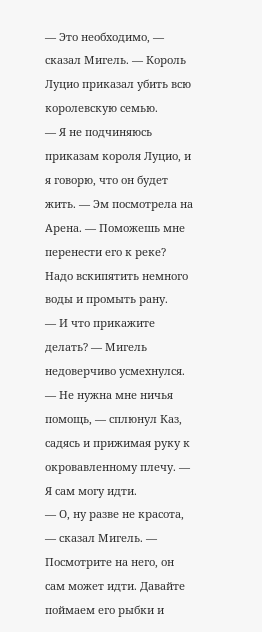— Это необходимо, — сказал Мигель. — Король Луцио приказал убить всю королевскую семью.
— Я не подчиняюсь приказам короля Луцио, и я говорю, что он будет жить. — Эм посмотрела на Арена. — Поможешь мне перенести его к реке? Надо вскипятить немного воды и промыть рану.
— И что прикажите делать? — Мигель недоверчиво усмехнулся.
— Не нужна мне ничья помощь, — сплюнул Каз, садясь и прижимая руку к окровавленному плечу. — Я сам могу идти.
— О, ну разве не красота, — сказал Мигель. — Посмотрите на него, он сам может идти. Давайте поймаем его рыбки и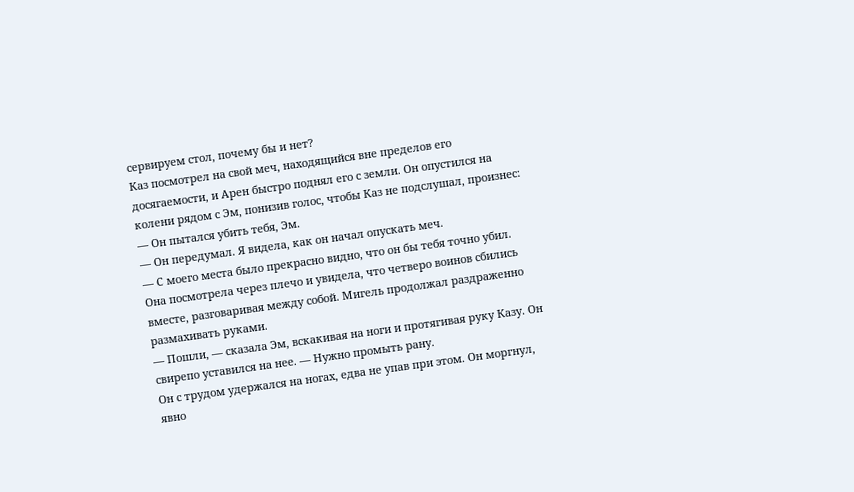сервируем стол, почему бы и нет?
Каз посмотрел на свой меч, находящийся вне пределов его досягаемости, и Арен быстро поднял его с земли. Он опустился на колени рядом с Эм, понизив голос, чтобы Каз не подслушал, произнес:
— Он пытался убить тебя, Эм.
— Он передумал. Я видела, как он начал опускать меч.
— С моего места было прекрасно видно, что он бы тебя точно убил.
Она посмотрела через плечо и увидела, что четверо воинов сбились вместе, разговаривая между собой. Мигель продолжал раздраженно размахивать руками.
— Пошли, — сказала Эм, вскакивая на ноги и протягивая руку Казу. Он свирепо уставился на нее. — Нужно промыть рану.
Он с трудом удержался на ногах, едва не упав при этом. Он моргнул, явно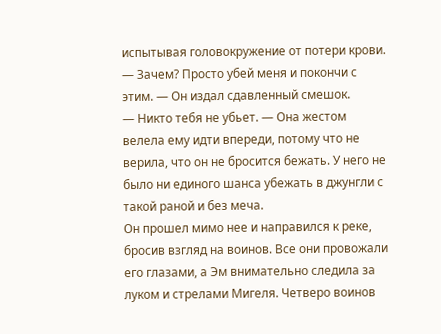испытывая головокружение от потери крови.
— Зачем? Просто убей меня и покончи с этим. — Он издал сдавленный смешок.
— Никто тебя не убьет. — Она жестом велела ему идти впереди, потому что не верила, что он не бросится бежать. У него не было ни единого шанса убежать в джунгли с такой раной и без меча.
Он прошел мимо нее и направился к реке, бросив взгляд на воинов. Все они провожали его глазами, а Эм внимательно следила за луком и стрелами Мигеля. Четверо воинов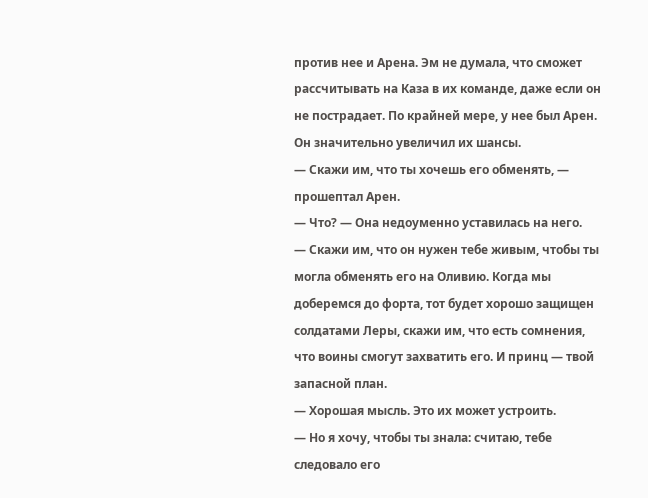против нее и Арена. Эм не думала, что сможет рассчитывать на Каза в их команде, даже если он не пострадает. По крайней мере, у нее был Арен. Он значительно увеличил их шансы.
— Скажи им, что ты хочешь его обменять, — прошептал Арен.
— Что? — Она недоуменно уставилась на него.
— Скажи им, что он нужен тебе живым, чтобы ты могла обменять его на Оливию. Когда мы доберемся до форта, тот будет хорошо защищен солдатами Леры, скажи им, что есть сомнения, что воины смогут захватить его. И принц — твой запасной план.
— Хорошая мысль. Это их может устроить.
— Но я хочу, чтобы ты знала: считаю, тебе следовало его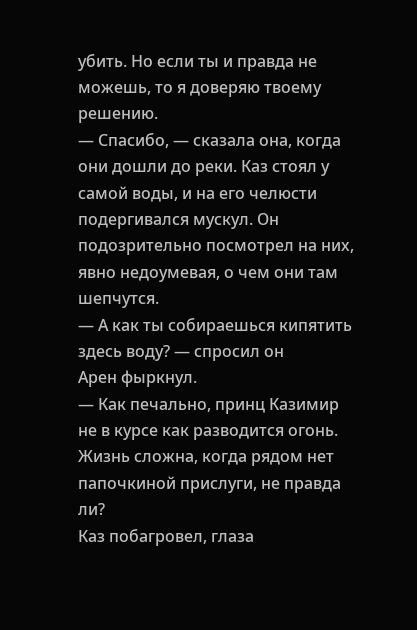убить. Но если ты и правда не можешь, то я доверяю твоему решению.
— Спасибо, — сказала она, когда они дошли до реки. Каз стоял у самой воды, и на его челюсти подергивался мускул. Он подозрительно посмотрел на них, явно недоумевая, о чем они там шепчутся.
— А как ты собираешься кипятить здесь воду? — спросил он
Арен фыркнул.
— Как печально, принц Казимир не в курсе как разводится огонь. Жизнь сложна, когда рядом нет папочкиной прислуги, не правда ли?
Каз побагровел, глаза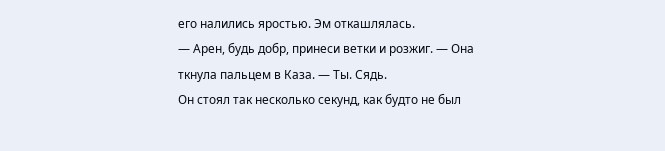его налились яростью. Эм откашлялась.
— Арен, будь добр, принеси ветки и розжиг. — Она ткнула пальцем в Каза. — Ты. Сядь.
Он стоял так несколько секунд, как будто не был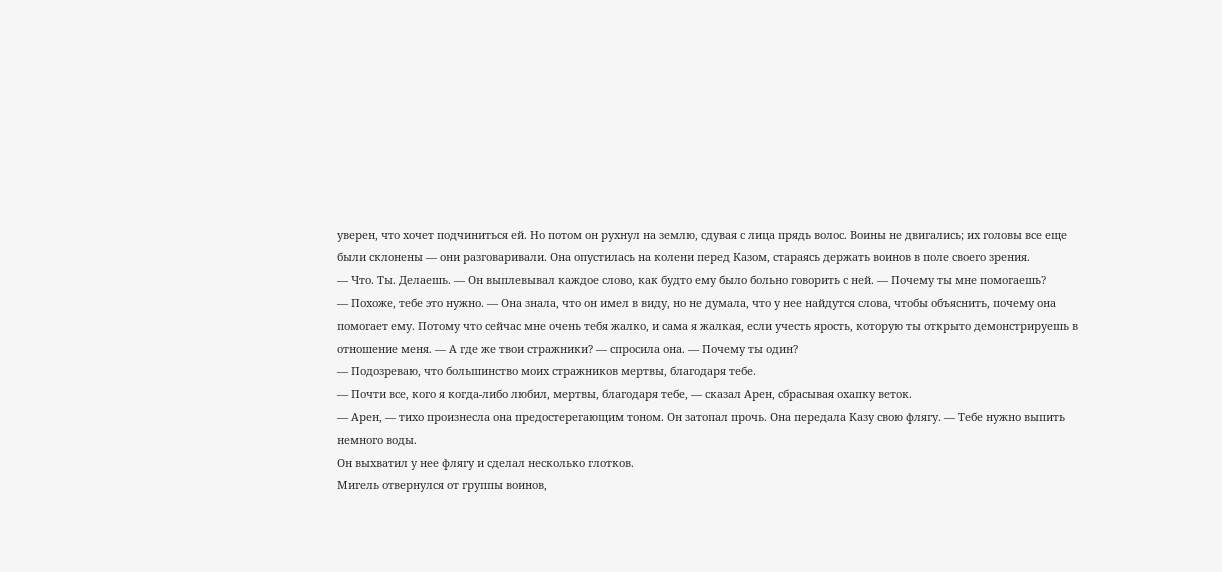уверен, что хочет подчиниться ей. Но потом он рухнул на землю, сдувая с лица прядь волос. Воины не двигались; их головы все еще были склонены — они разговаривали. Она опустилась на колени перед Казом, стараясь держать воинов в поле своего зрения.
— Что. Ты. Делаешь. — Он выплевывал каждое слово, как будто ему было больно говорить с ней. — Почему ты мне помогаешь?
— Похоже, тебе это нужно. — Она знала, что он имел в виду, но не думала, что у нее найдутся слова, чтобы объяснить, почему она помогает ему. Потому что сейчас мне очень тебя жалко, и сама я жалкая, если учесть ярость, которую ты открыто демонстрируешь в отношение меня. — А где же твои стражники? — спросила она. — Почему ты один?
— Подозреваю, что большинство моих стражников мертвы, благодаря тебе.
— Почти все, кого я когда-либо любил, мертвы, благодаря тебе, — сказал Арен, сбрасывая охапку веток.
— Арен, — тихо произнесла она предостерегающим тоном. Он затопал прочь. Она передала Казу свою флягу. — Тебе нужно выпить немного воды.
Он выхватил у нее флягу и сделал несколько глотков.
Мигель отвернулся от группы воинов,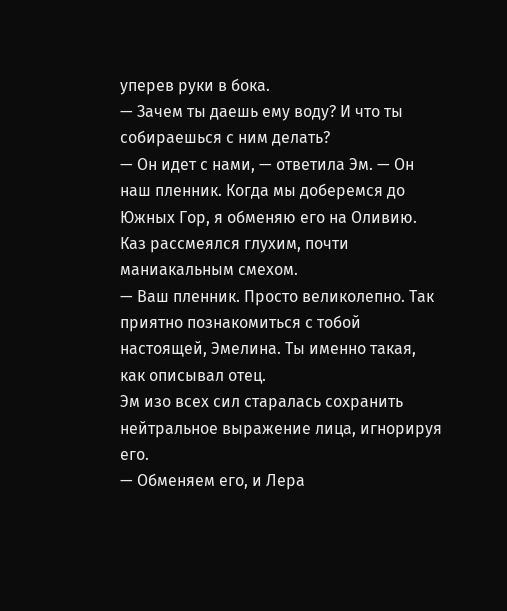уперев руки в бока.
— Зачем ты даешь ему воду? И что ты собираешься с ним делать?
— Он идет с нами, — ответила Эм. — Он наш пленник. Когда мы доберемся до Южных Гор, я обменяю его на Оливию.
Каз рассмеялся глухим, почти маниакальным смехом.
— Ваш пленник. Просто великолепно. Так приятно познакомиться с тобой настоящей, Эмелина. Ты именно такая, как описывал отец.
Эм изо всех сил старалась сохранить нейтральное выражение лица, игнорируя его.
— Обменяем его, и Лера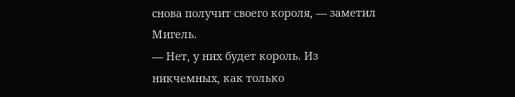снова получит своего короля, — заметил Мигель.
— Нет, у них будет король. Из никчемных, как только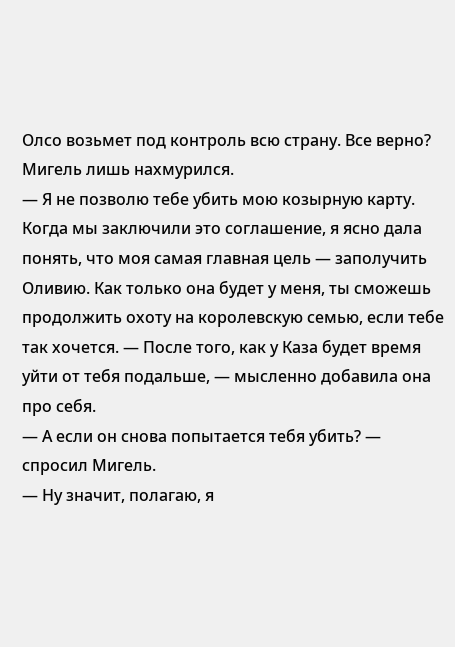Олсо возьмет под контроль всю страну. Все верно?
Мигель лишь нахмурился.
— Я не позволю тебе убить мою козырную карту. Когда мы заключили это соглашение, я ясно дала понять, что моя самая главная цель — заполучить Оливию. Как только она будет у меня, ты сможешь продолжить охоту на королевскую семью, если тебе так хочется. — После того, как у Каза будет время уйти от тебя подальше, — мысленно добавила она про себя.
— А если он снова попытается тебя убить? — спросил Мигель.
— Ну значит, полагаю, я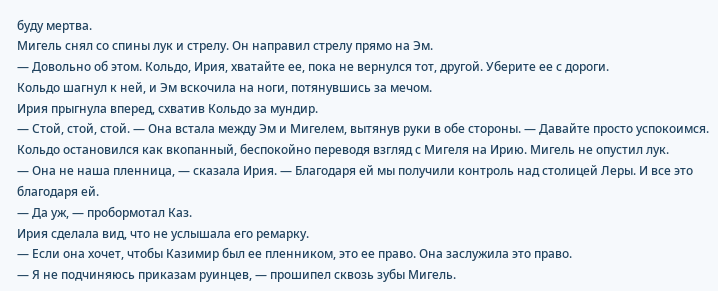буду мертва.
Мигель снял со спины лук и стрелу. Он направил стрелу прямо на Эм.
— Довольно об этом. Кольдо, Ирия, хватайте ее, пока не вернулся тот, другой. Уберите ее с дороги.
Кольдо шагнул к ней, и Эм вскочила на ноги, потянувшись за мечом.
Ирия прыгнула вперед, схватив Кольдо за мундир.
— Стой, стой, стой. — Она встала между Эм и Мигелем, вытянув руки в обе стороны. — Давайте просто успокоимся.
Кольдо остановился как вкопанный, беспокойно переводя взгляд с Мигеля на Ирию. Мигель не опустил лук.
— Она не наша пленница, — сказала Ирия. — Благодаря ей мы получили контроль над столицей Леры. И все это благодаря ей.
— Да уж, — пробормотал Каз.
Ирия сделала вид, что не услышала его ремарку.
— Если она хочет, чтобы Казимир был ее пленником, это ее право. Она заслужила это право.
— Я не подчиняюсь приказам руинцев, — прошипел сквозь зубы Мигель.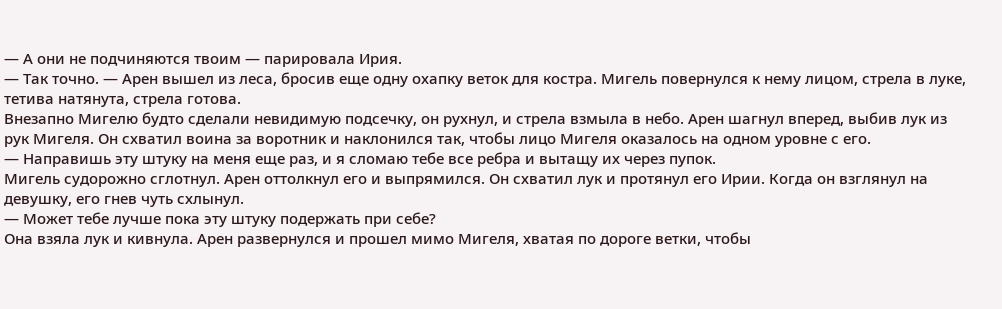— А они не подчиняются твоим — парировала Ирия.
— Так точно. — Арен вышел из леса, бросив еще одну охапку веток для костра. Мигель повернулся к нему лицом, стрела в луке, тетива натянута, стрела готова.
Внезапно Мигелю будто сделали невидимую подсечку, он рухнул, и стрела взмыла в небо. Арен шагнул вперед, выбив лук из рук Мигеля. Он схватил воина за воротник и наклонился так, чтобы лицо Мигеля оказалось на одном уровне с его.
— Направишь эту штуку на меня еще раз, и я сломаю тебе все ребра и вытащу их через пупок.
Мигель судорожно сглотнул. Арен оттолкнул его и выпрямился. Он схватил лук и протянул его Ирии. Когда он взглянул на девушку, его гнев чуть схлынул.
— Может тебе лучше пока эту штуку подержать при себе?
Она взяла лук и кивнула. Арен развернулся и прошел мимо Мигеля, хватая по дороге ветки, чтобы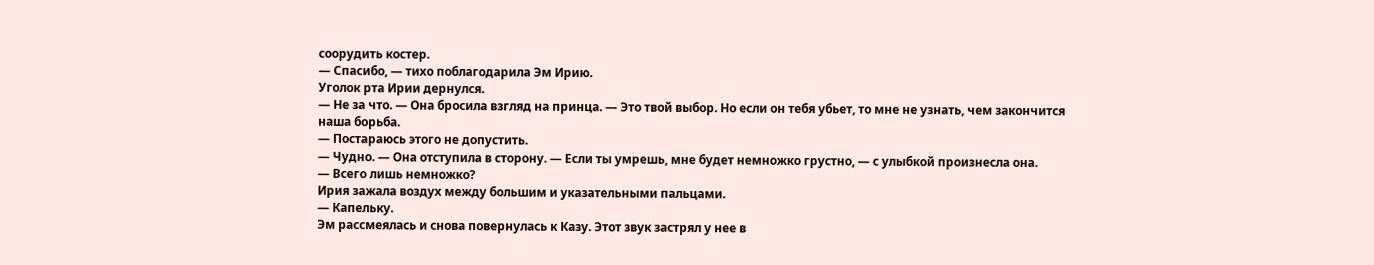соорудить костер.
— Спасибо, — тихо поблагодарила Эм Ирию.
Уголок рта Ирии дернулся.
— Не за что. — Она бросила взгляд на принца. — Это твой выбор. Но если он тебя убьет, то мне не узнать, чем закончится наша борьба.
— Постараюсь этого не допустить.
— Чудно. — Она отступила в сторону. — Если ты умрешь, мне будет немножко грустно, — с улыбкой произнесла она.
— Всего лишь немножко?
Ирия зажала воздух между большим и указательными пальцами.
— Капельку.
Эм рассмеялась и снова повернулась к Казу. Этот звук застрял у нее в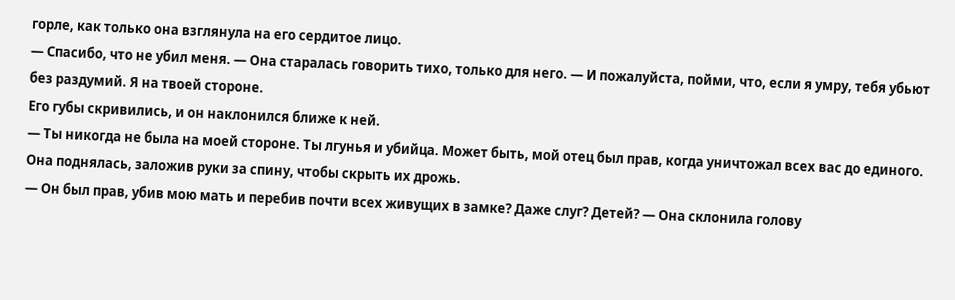горле, как только она взглянула на его сердитое лицо.
— Спасибо, что не убил меня. — Она старалась говорить тихо, только для него. — И пожалуйста, пойми, что, если я умру, тебя убьют без раздумий. Я на твоей стороне.
Его губы скривились, и он наклонился ближе к ней.
— Ты никогда не была на моей стороне. Ты лгунья и убийца. Может быть, мой отец был прав, когда уничтожал всех вас до единого.
Она поднялась, заложив руки за спину, чтобы скрыть их дрожь.
— Он был прав, убив мою мать и перебив почти всех живущих в замке? Даже слуг? Детей? — Она склонила голову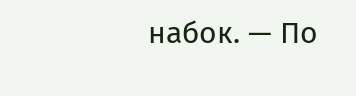набок. — По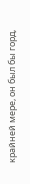крайней мере, он был бы горд,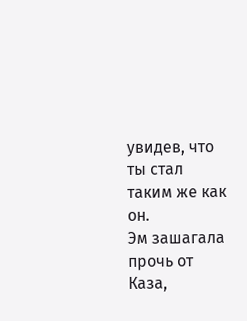увидев, что ты стал таким же как он.
Эм зашагала прочь от Каза,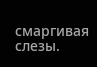смаргивая слезы.